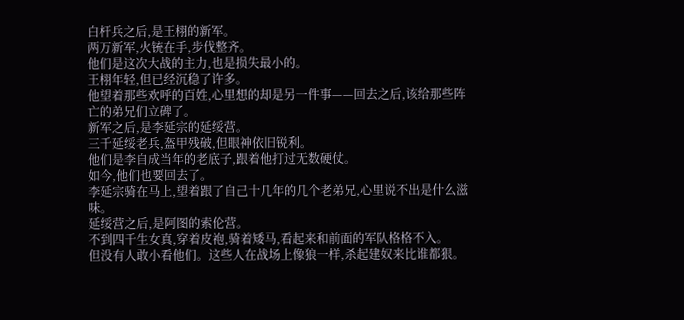白杆兵之后,是王栩的新军。
两万新军,火铳在手,步伐整齐。
他们是这次大战的主力,也是损失最小的。
王栩年轻,但已经沉稳了许多。
他望着那些欢呼的百姓,心里想的却是另一件事——回去之后,该给那些阵亡的弟兄们立碑了。
新军之后,是李延宗的延绥营。
三千延绥老兵,盔甲残破,但眼神依旧锐利。
他们是李自成当年的老底子,跟着他打过无数硬仗。
如今,他们也要回去了。
李延宗骑在马上,望着跟了自己十几年的几个老弟兄,心里说不出是什么滋味。
延绥营之后,是阿图的索伦营。
不到四千生女真,穿着皮袍,骑着矮马,看起来和前面的军队格格不入。
但没有人敢小看他们。这些人在战场上像狼一样,杀起建奴来比谁都狠。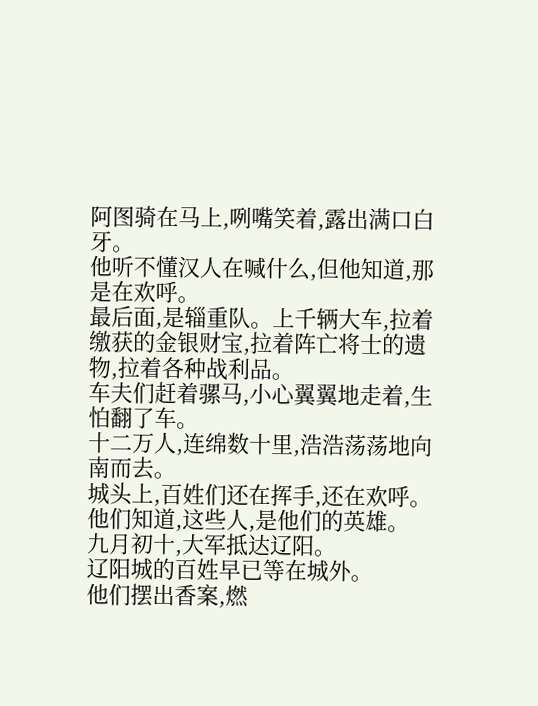阿图骑在马上,咧嘴笑着,露出满口白牙。
他听不懂汉人在喊什么,但他知道,那是在欢呼。
最后面,是辎重队。上千辆大车,拉着缴获的金银财宝,拉着阵亡将士的遗物,拉着各种战利品。
车夫们赶着骡马,小心翼翼地走着,生怕翻了车。
十二万人,连绵数十里,浩浩荡荡地向南而去。
城头上,百姓们还在挥手,还在欢呼。
他们知道,这些人,是他们的英雄。
九月初十,大军抵达辽阳。
辽阳城的百姓早已等在城外。
他们摆出香案,燃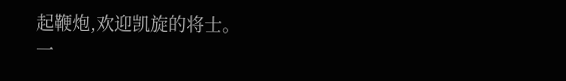起鞭炮,欢迎凯旋的将士。
一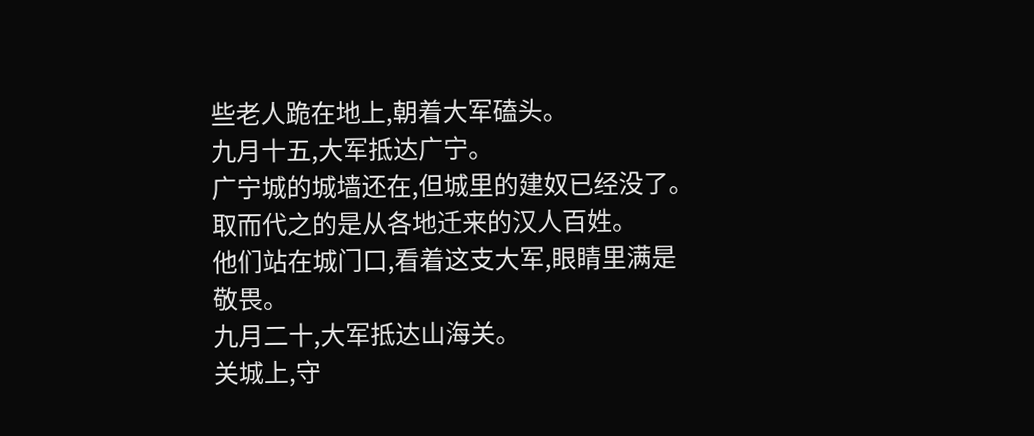些老人跪在地上,朝着大军磕头。
九月十五,大军抵达广宁。
广宁城的城墙还在,但城里的建奴已经没了。
取而代之的是从各地迁来的汉人百姓。
他们站在城门口,看着这支大军,眼睛里满是敬畏。
九月二十,大军抵达山海关。
关城上,守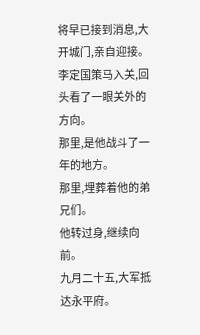将早已接到消息,大开城门,亲自迎接。
李定国策马入关,回头看了一眼关外的方向。
那里,是他战斗了一年的地方。
那里,埋葬着他的弟兄们。
他转过身,继续向前。
九月二十五,大军抵达永平府。